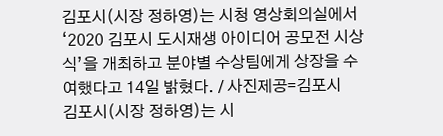김포시(시장 정하영)는 시청 영상회의실에서 ‘2020 김포시 도시재생 아이디어 공모전 시상식’을 개최하고 분야별 수상팀에게 상장을 수여했다고 14일 밝혔다. / 사진제공=김포시
김포시(시장 정하영)는 시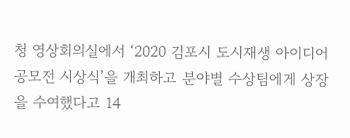청 영상회의실에서 ‘2020 김포시 도시재생 아이디어 공모전 시상식’을 개최하고 분야별 수상팀에게 상장을 수여했다고 14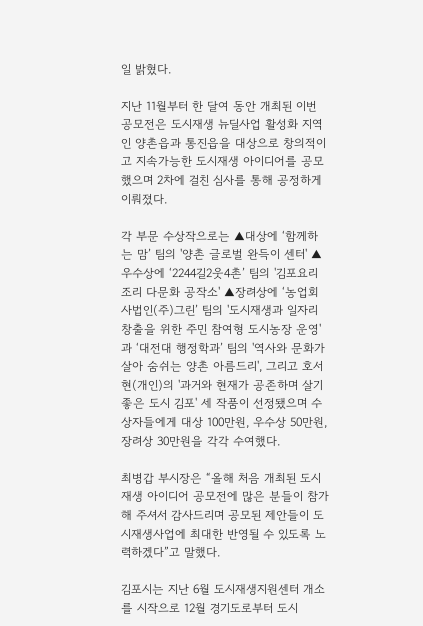일 밝혔다.

지난 11월부터 한 달여 동안 개최된 이번 공모전은 도시재생 뉴딜사업 활성화 지역인 양촌읍과 통진읍을 대상으로 창의적이고 지속가능한 도시재생 아이디어를 공모했으며 2차에 걸친 심사를 통해 공정하게 이뤄졌다.

각 부문 수상작으로는 ▲대상에 ‘함께하는 맘’ 팀의 '양촌 글로벌 완득이 센터' ▲우수상에 ‘2244길2웃4촌’ 팀의 '김포요리 조리 다문화 공작소' ▲장려상에 ‘농업회사법인(주)그린’ 팀의 '도시재생과 일자리 창출을 위한 주민 참여형 도시농장 운영'과 ‘대전대 행정학과’ 팀의 '역사와 문화가 살아 숨쉬는 양촌 아름드리', 그리고 호서현(개인)의 '과거와 현재가 공존하며 살기 좋은 도시 김포' 세 작품이 선정됐으며 수상자들에게 대상 100만원, 우수상 50만원, 장려상 30만원을 각각 수여했다.

최병갑 부시장은 “올해 처음 개최된 도시재생 아이디어 공모전에 많은 분들이 참가해 주셔서 감사드리며 공모된 제안들이 도시재생사업에 최대한 반영될 수 있도록 노력하겠다”고 말했다.

김포시는 지난 6월 도시재생지원센터 개소를 시작으로 12월 경기도로부터 도시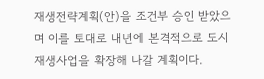재생전략계획(안)을 조건부 승인 받았으며 이를 토대로 내년에 본격적으로 도시재생사업을 확장해 나갈 계획이다.